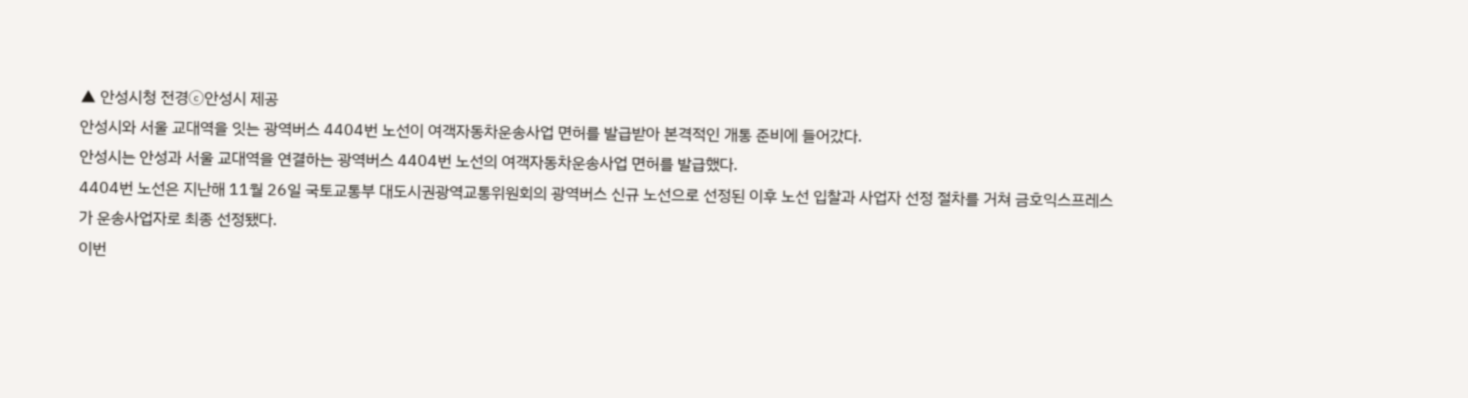▲ 안성시청 전경ⓒ안성시 제공
안성시와 서울 교대역을 잇는 광역버스 4404번 노선이 여객자동차운송사업 면허를 발급받아 본격적인 개통 준비에 들어갔다.
안성시는 안성과 서울 교대역을 연결하는 광역버스 4404번 노선의 여객자동차운송사업 면허를 발급했다.
4404번 노선은 지난해 11월 26일 국토교통부 대도시권광역교통위원회의 광역버스 신규 노선으로 선정된 이후 노선 입찰과 사업자 선정 절차를 거쳐 금호익스프레스가 운송사업자로 최종 선정됐다.
이번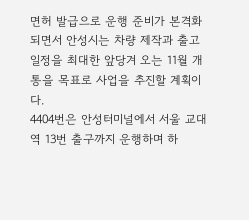면허 발급으로 운행 준비가 본격화되면서 안성시는 차량 제작과 출고 일정을 최대한 앞당겨 오는 11월 개통을 목표로 사업을 추진할 계획이다.
4404번은 안성터미널에서 서울 교대역 13번 출구까지 운행하며 하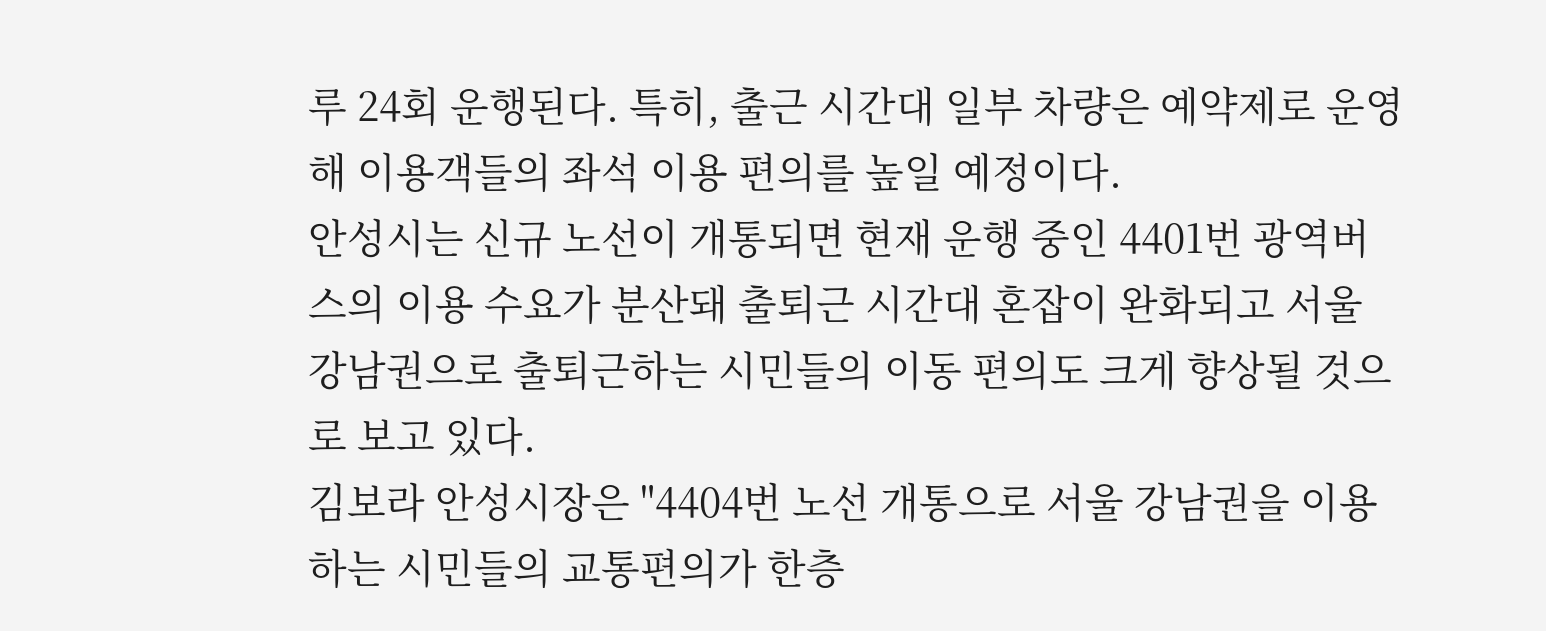루 24회 운행된다. 특히, 출근 시간대 일부 차량은 예약제로 운영해 이용객들의 좌석 이용 편의를 높일 예정이다.
안성시는 신규 노선이 개통되면 현재 운행 중인 4401번 광역버스의 이용 수요가 분산돼 출퇴근 시간대 혼잡이 완화되고 서울 강남권으로 출퇴근하는 시민들의 이동 편의도 크게 향상될 것으로 보고 있다.
김보라 안성시장은 "4404번 노선 개통으로 서울 강남권을 이용하는 시민들의 교통편의가 한층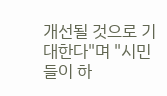개선될 것으로 기대한다"며 "시민들이 하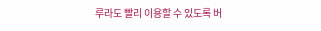루라도 빨리 이용할 수 있도록 버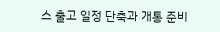스 출고 일정 단축과 개통 준비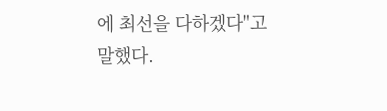에 최선을 다하겠다"고 말했다.